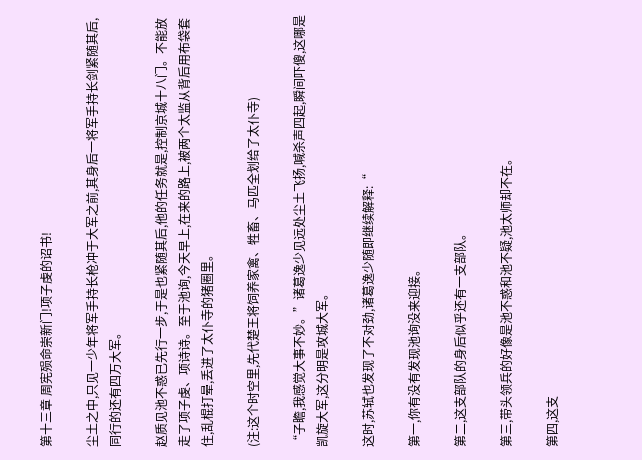第十三章 周宪殒命崇新门!项子虔的诏书!

尘土之中,只见一少年将军手持长枪冲于大军之前,其身后一将军手持长剑紧随其后,同行的还有四万大军。

赵质见池不惑已先行一步,于是也紧随其后,他的任务就是,控制京城十八门。不能放走了项子虔、项诗诗。至于池询,今天早上,在来的路上,被两个太监从背后用布袋套住,乱棍打晕,丢进了太仆寺的猪圈里。

(注:这个时空里,先代楚王将饲养家禽、牲畜、马匹全划给了太仆寺)

“子瞻,我感觉大事不妙。”诸葛逸少见远处尘土飞扬,喊杀声四起,瞬间吓傻,这哪是凯旋大军,这分明是攻城大军。

这时,苏轼也发现了不对劲,诸葛逸少随即继续解释:“

第一,你有没有发现池询没来迎接。

第二,这支部队的身后似乎还有一支部队。

第三,带头领兵的好像是池不惑和池不疑,池太师却不在。

第四,这支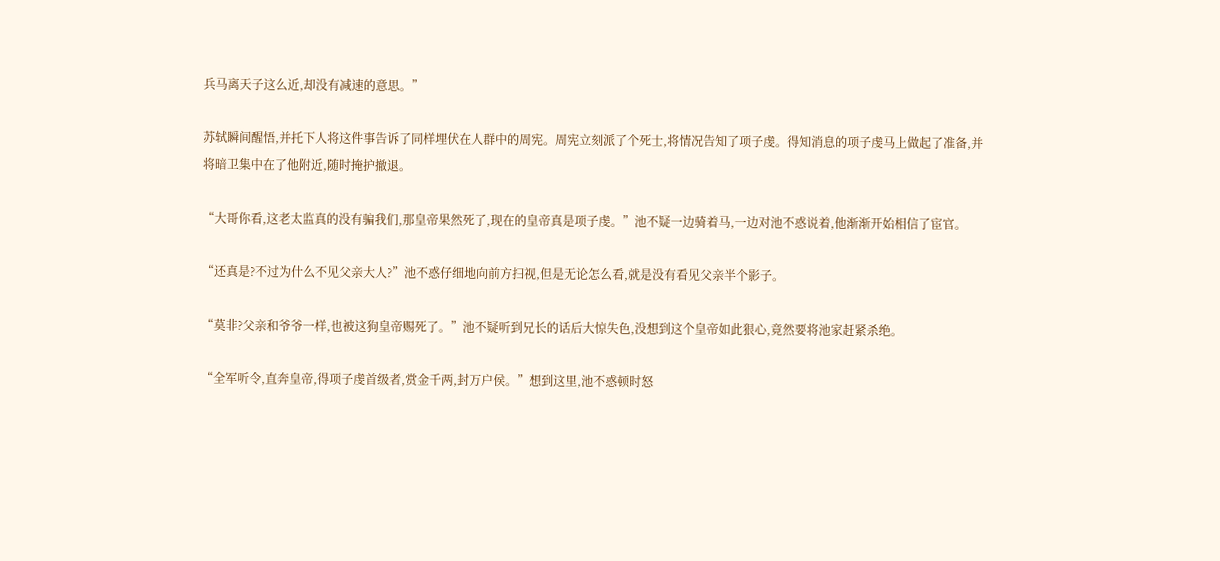兵马离天子这么近,却没有减速的意思。”

苏轼瞬间醒悟,并托下人将这件事告诉了同样埋伏在人群中的周宪。周宪立刻派了个死士,将情况告知了项子虔。得知消息的项子虔马上做起了准备,并将暗卫集中在了他附近,随时掩护撤退。

“大哥你看,这老太监真的没有骗我们,那皇帝果然死了,现在的皇帝真是项子虔。”池不疑一边骑着马,一边对池不惑说着,他渐渐开始相信了宦官。

“还真是?不过为什么不见父亲大人?”池不惑仔细地向前方扫视,但是无论怎么看,就是没有看见父亲半个影子。

“莫非?父亲和爷爷一样,也被这狗皇帝赐死了。”池不疑听到兄长的话后大惊失色,没想到这个皇帝如此狠心,竟然要将池家赶紧杀绝。

“全军听令,直奔皇帝,得项子虔首级者,赏金千两,封万户侯。”想到这里,池不惑顿时怒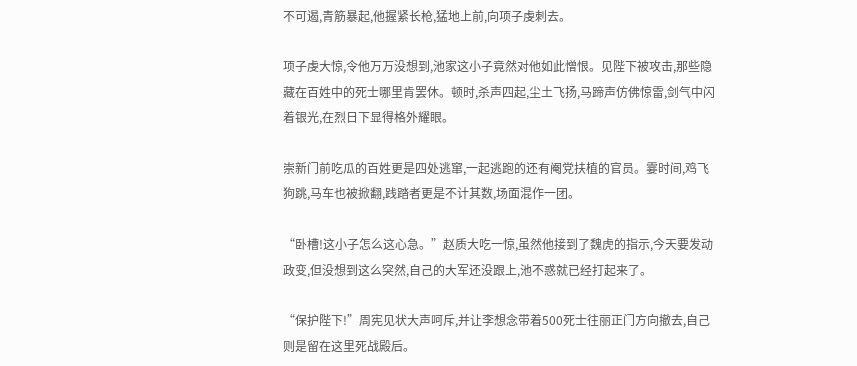不可遏,青筋暴起,他握紧长枪,猛地上前,向项子虔刺去。

项子虔大惊,令他万万没想到,池家这小子竟然对他如此憎恨。见陛下被攻击,那些隐藏在百姓中的死士哪里肯罢休。顿时,杀声四起,尘土飞扬,马蹄声仿佛惊雷,剑气中闪着银光,在烈日下显得格外耀眼。

崇新门前吃瓜的百姓更是四处逃窜,一起逃跑的还有阉党扶植的官员。霎时间,鸡飞狗跳,马车也被掀翻,践踏者更是不计其数,场面混作一团。

“卧槽!这小子怎么这心急。”赵质大吃一惊,虽然他接到了魏虎的指示,今天要发动政变,但没想到这么突然,自己的大军还没跟上,池不惑就已经打起来了。

“保护陛下!”周宪见状大声呵斥,并让李想念带着500死士往丽正门方向撤去,自己则是留在这里死战殿后。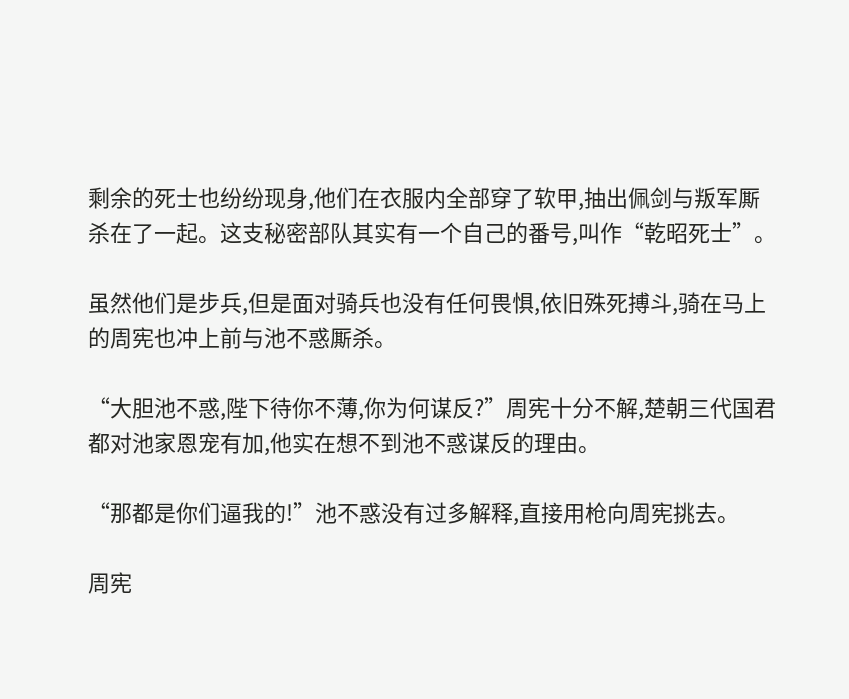剩余的死士也纷纷现身,他们在衣服内全部穿了软甲,抽出佩剑与叛军厮杀在了一起。这支秘密部队其实有一个自己的番号,叫作“乾昭死士”。

虽然他们是步兵,但是面对骑兵也没有任何畏惧,依旧殊死搏斗,骑在马上的周宪也冲上前与池不惑厮杀。

“大胆池不惑,陛下待你不薄,你为何谋反?”周宪十分不解,楚朝三代国君都对池家恩宠有加,他实在想不到池不惑谋反的理由。

“那都是你们逼我的!”池不惑没有过多解释,直接用枪向周宪挑去。

周宪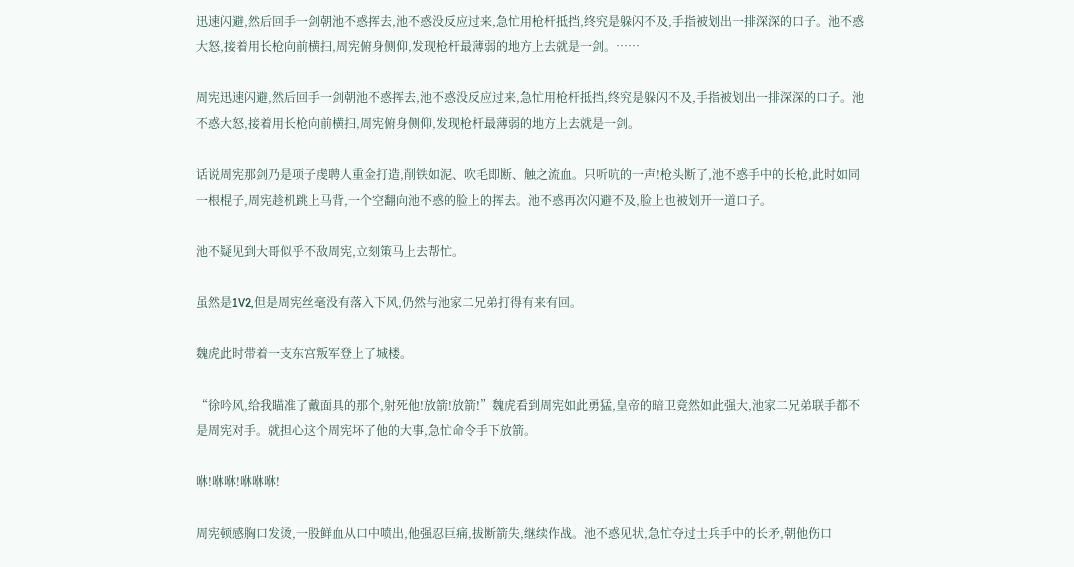迅速闪避,然后回手一剑朝池不惑挥去,池不惑没反应过来,急忙用枪杆抵挡,终究是躲闪不及,手指被划出一排深深的口子。池不惑大怒,接着用长枪向前横扫,周宪俯身侧仰,发现枪杆最薄弱的地方上去就是一剑。……

周宪迅速闪避,然后回手一剑朝池不惑挥去,池不惑没反应过来,急忙用枪杆抵挡,终究是躲闪不及,手指被划出一排深深的口子。池不惑大怒,接着用长枪向前横扫,周宪俯身侧仰,发现枪杆最薄弱的地方上去就是一剑。

话说周宪那剑乃是项子虔聘人重金打造,削铁如泥、吹毛即断、触之流血。只听吭的一声!枪头断了,池不惑手中的长枪,此时如同一根棍子,周宪趁机跳上马背,一个空翻向池不惑的脸上的挥去。池不惑再次闪避不及,脸上也被划开一道口子。

池不疑见到大哥似乎不敌周宪,立刻策马上去帮忙。

虽然是1V2,但是周宪丝毫没有落入下风,仍然与池家二兄弟打得有来有回。

魏虎此时带着一支东宫叛军登上了城楼。

“徐吟风,给我瞄准了戴面具的那个,射死他!放箭!放箭!”魏虎看到周宪如此勇猛,皇帝的暗卫竟然如此强大,池家二兄弟联手都不是周宪对手。就担心这个周宪坏了他的大事,急忙命令手下放箭。

咻!咻咻!咻咻咻!

周宪顿感胸口发烫,一股鲜血从口中喷出,他强忍巨痛,拔断箭失,继续作战。池不惑见状,急忙夺过士兵手中的长矛,朝他伤口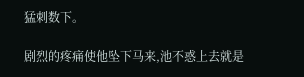猛刺数下。

剧烈的疼痛使他坠下马来,池不惑上去就是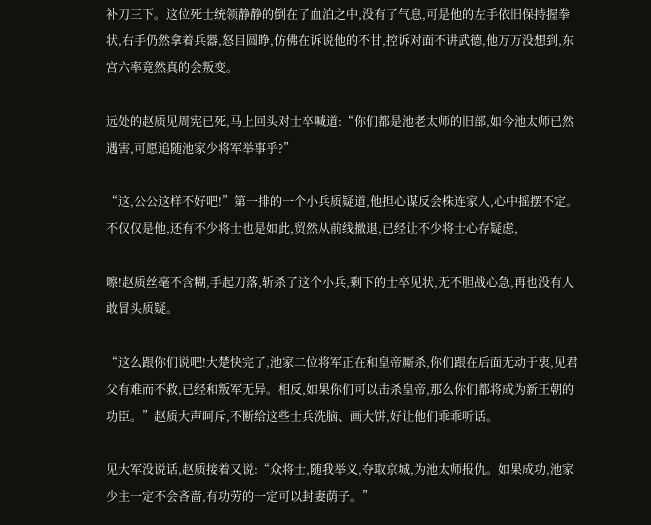补刀三下。这位死士统领静静的倒在了血泊之中,没有了气息,可是他的左手依旧保持握拳状,右手仍然拿着兵器,怒目圆睁,仿佛在诉说他的不甘,控诉对面不讲武德,他万万没想到,东宫六率竟然真的会叛变。

远处的赵质见周宪已死,马上回头对士卒喊道:“你们都是池老太师的旧部,如今池太师已然遇害,可愿追随池家少将军举事乎?”

“这,公公这样不好吧!”第一排的一个小兵质疑道,他担心谋反会株连家人,心中摇摆不定。不仅仅是他,还有不少将士也是如此,贸然从前线撤退,已经让不少将士心存疑虑,

嚓!赵质丝毫不含糊,手起刀落,斩杀了这个小兵,剩下的士卒见状,无不胆战心急,再也没有人敢冒头质疑。

“这么跟你们说吧!大楚快完了,池家二位将军正在和皇帝厮杀,你们跟在后面无动于衷,见君父有难而不救,已经和叛军无异。相反,如果你们可以击杀皇帝,那么你们都将成为新王朝的功臣。”赵质大声呵斥,不断给这些士兵洗脑、画大饼,好让他们乖乖听话。

见大军没说话,赵质接着又说:“众将士,随我举义,夺取京城,为池太师报仇。如果成功,池家少主一定不会吝啬,有功劳的一定可以封妻荫子。”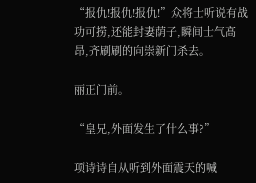“报仇!报仇!报仇!”众将士听说有战功可捞,还能封妻荫子,瞬间士气高昂,齐刷刷的向崇新门杀去。

丽正门前。

“皇兄,外面发生了什么事?”

项诗诗自从听到外面震天的喊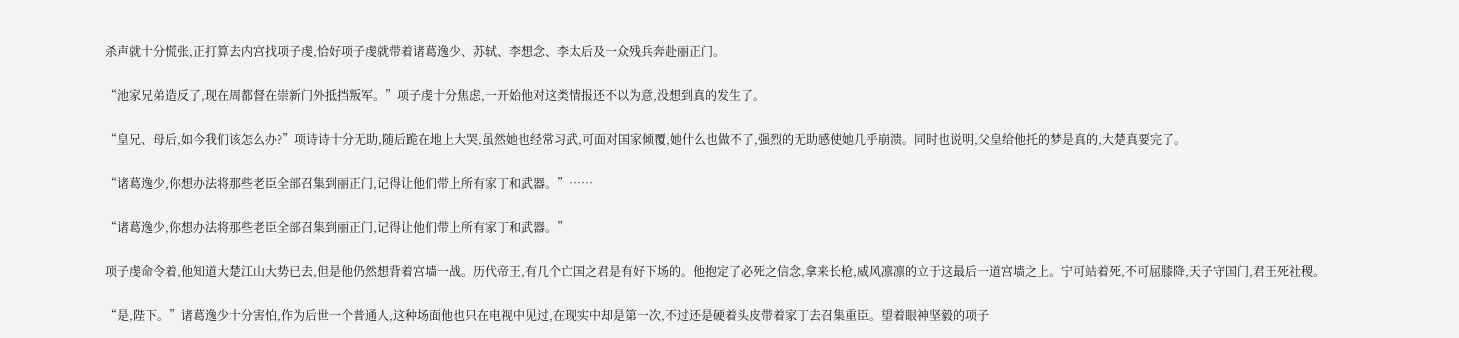杀声就十分慌张,正打算去内宫找项子虔,恰好项子虔就带着诸葛逸少、苏轼、李想念、李太后及一众残兵奔赴丽正门。

“池家兄弟造反了,现在周都督在崇新门外抵挡叛军。”项子虔十分焦虑,一开始他对这类情报还不以为意,没想到真的发生了。

“皇兄、母后,如今我们该怎么办?”项诗诗十分无助,随后跪在地上大哭,虽然她也经常习武,可面对国家倾覆,她什么也做不了,强烈的无助感使她几乎崩溃。同时也说明,父皇给他托的梦是真的,大楚真要完了。

“诸葛逸少,你想办法将那些老臣全部召集到丽正门,记得让他们带上所有家丁和武器。”……

“诸葛逸少,你想办法将那些老臣全部召集到丽正门,记得让他们带上所有家丁和武器。”

项子虔命令着,他知道大楚江山大势已去,但是他仍然想背着宫墙一战。历代帝王,有几个亡国之君是有好下场的。他抱定了必死之信念,拿来长枪,威风凛凛的立于这最后一道宫墙之上。宁可站着死,不可屈膝降,天子守国门,君王死社稷。

“是,陛下。”诸葛逸少十分害怕,作为后世一个普通人,这种场面他也只在电视中见过,在现实中却是第一次,不过还是硬着头皮带着家丁去召集重臣。望着眼神坚毅的项子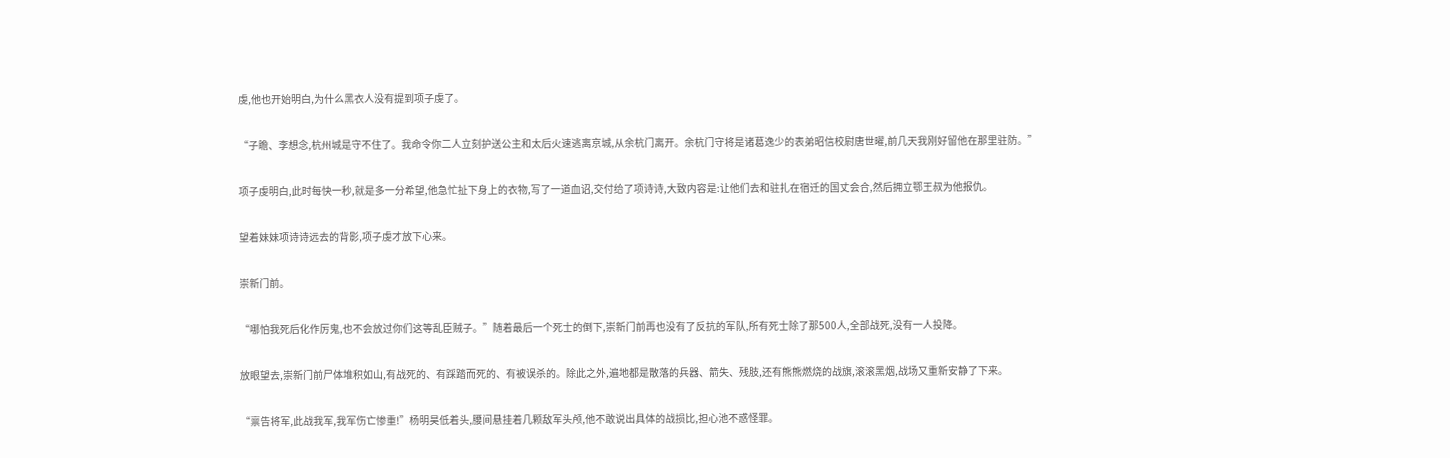虔,他也开始明白,为什么黑衣人没有提到项子虔了。

“子瞻、李想念,杭州城是守不住了。我命令你二人立刻护送公主和太后火速逃离京城,从余杭门离开。余杭门守将是诸葛逸少的表弟昭信校尉唐世曜,前几天我刚好留他在那里驻防。”

项子虔明白,此时每快一秒,就是多一分希望,他急忙扯下身上的衣物,写了一道血诏,交付给了项诗诗,大致内容是:让他们去和驻扎在宿迁的国丈会合,然后拥立鄂王叔为他报仇。

望着妹妹项诗诗远去的背影,项子虔才放下心来。

崇新门前。

“哪怕我死后化作厉鬼,也不会放过你们这等乱臣贼子。”随着最后一个死士的倒下,崇新门前再也没有了反抗的军队,所有死士除了那500人,全部战死,没有一人投降。

放眼望去,崇新门前尸体堆积如山,有战死的、有踩踏而死的、有被误杀的。除此之外,遍地都是散落的兵器、箭失、残肢,还有熊熊燃烧的战旗,滚滚黑烟,战场又重新安静了下来。

“禀告将军,此战我军,我军伤亡惨重!”杨明昊低着头,腰间悬挂着几颗敌军头颅,他不敢说出具体的战损比,担心池不惑怪罪。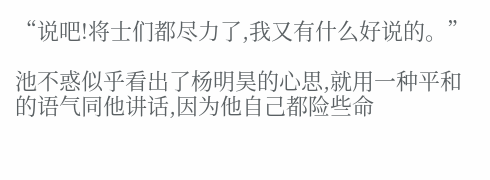“说吧!将士们都尽力了,我又有什么好说的。”

池不惑似乎看出了杨明昊的心思,就用一种平和的语气同他讲话,因为他自己都险些命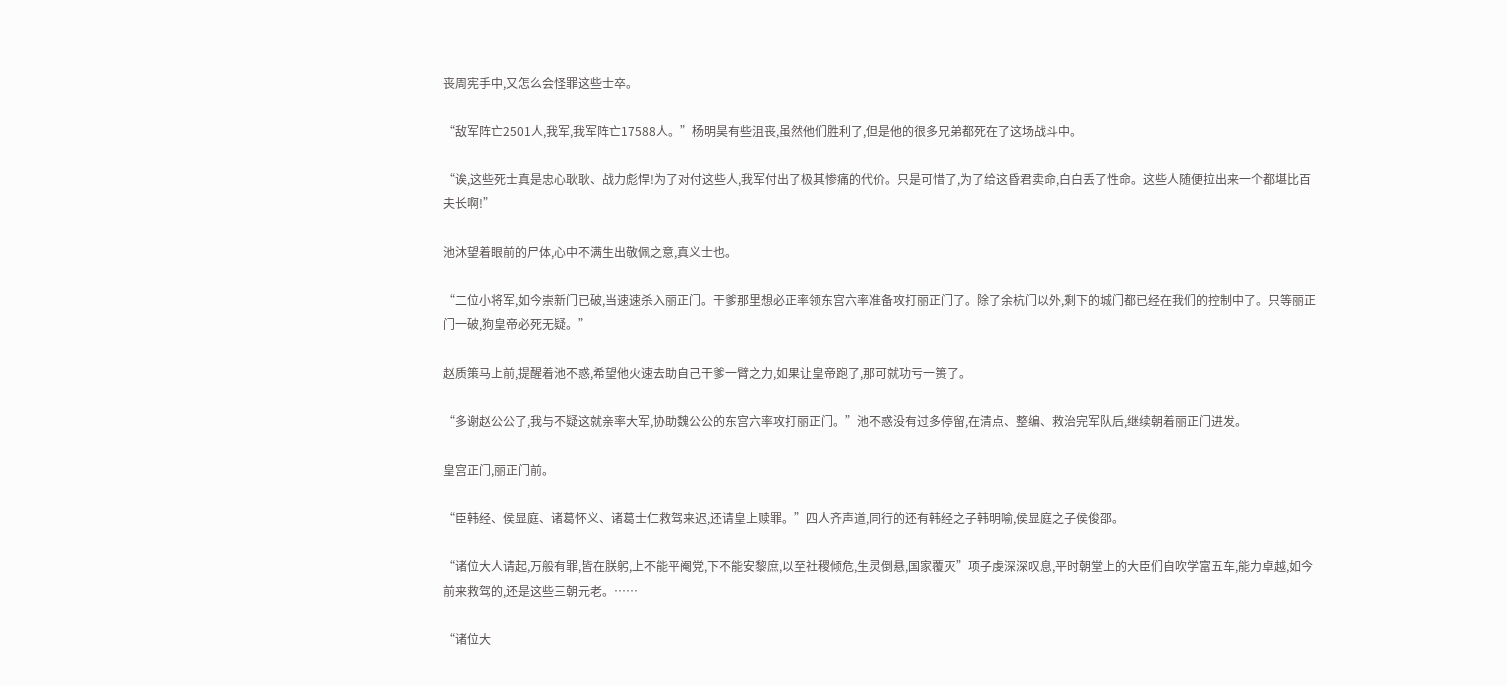丧周宪手中,又怎么会怪罪这些士卒。

“敌军阵亡2501人,我军,我军阵亡17588人。”杨明昊有些沮丧,虽然他们胜利了,但是他的很多兄弟都死在了这场战斗中。

“诶,这些死士真是忠心耿耿、战力彪悍!为了对付这些人,我军付出了极其惨痛的代价。只是可惜了,为了给这昏君卖命,白白丢了性命。这些人随便拉出来一个都堪比百夫长啊!”

池沐望着眼前的尸体,心中不满生出敬佩之意,真义士也。

“二位小将军,如今崇新门已破,当速速杀入丽正门。干爹那里想必正率领东宫六率准备攻打丽正门了。除了余杭门以外,剩下的城门都已经在我们的控制中了。只等丽正门一破,狗皇帝必死无疑。”

赵质策马上前,提醒着池不惑,希望他火速去助自己干爹一臂之力,如果让皇帝跑了,那可就功亏一篑了。

“多谢赵公公了,我与不疑这就亲率大军,协助魏公公的东宫六率攻打丽正门。”池不惑没有过多停留,在清点、整编、救治完军队后,继续朝着丽正门进发。

皇宫正门,丽正门前。

“臣韩经、侯显庭、诸葛怀义、诸葛士仁救驾来迟,还请皇上赎罪。”四人齐声道,同行的还有韩经之子韩明喻,侯显庭之子侯俊邵。

“诸位大人请起,万般有罪,皆在朕躬,上不能平阉党,下不能安黎庶,以至社稷倾危,生灵倒悬,国家覆灭”项子虔深深叹息,平时朝堂上的大臣们自吹学富五车,能力卓越,如今前来救驾的,还是这些三朝元老。……

“诸位大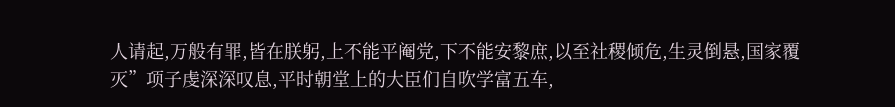人请起,万般有罪,皆在朕躬,上不能平阉党,下不能安黎庶,以至社稷倾危,生灵倒悬,国家覆灭”项子虔深深叹息,平时朝堂上的大臣们自吹学富五车,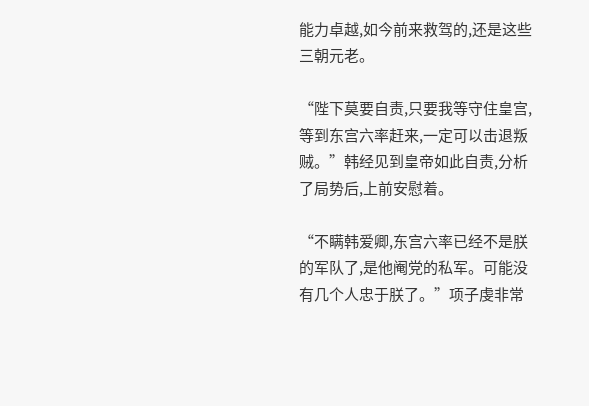能力卓越,如今前来救驾的,还是这些三朝元老。

“陛下莫要自责,只要我等守住皇宫,等到东宫六率赶来,一定可以击退叛贼。”韩经见到皇帝如此自责,分析了局势后,上前安慰着。

“不瞒韩爱卿,东宫六率已经不是朕的军队了,是他阉党的私军。可能没有几个人忠于朕了。”项子虔非常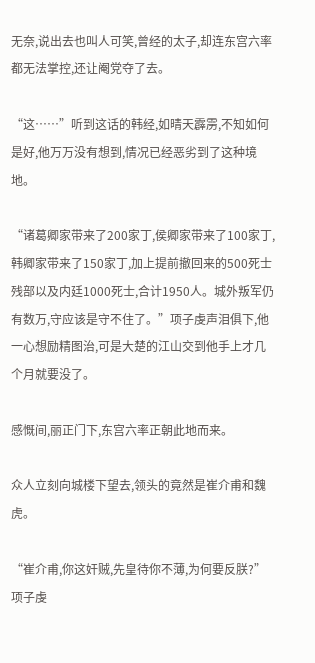无奈,说出去也叫人可笑,曾经的太子,却连东宫六率都无法掌控,还让阉党夺了去。

“这……”听到这话的韩经,如晴天霹雳,不知如何是好,他万万没有想到,情况已经恶劣到了这种境地。

“诸葛卿家带来了200家丁,侯卿家带来了100家丁,韩卿家带来了150家丁,加上提前撤回来的500死士残部以及内廷1000死士,合计1950人。城外叛军仍有数万,守应该是守不住了。”项子虔声泪俱下,他一心想励精图治,可是大楚的江山交到他手上才几个月就要没了。

感慨间,丽正门下,东宫六率正朝此地而来。

众人立刻向城楼下望去,领头的竟然是崔介甫和魏虎。

“崔介甫,你这奸贼,先皇待你不薄,为何要反朕?”项子虔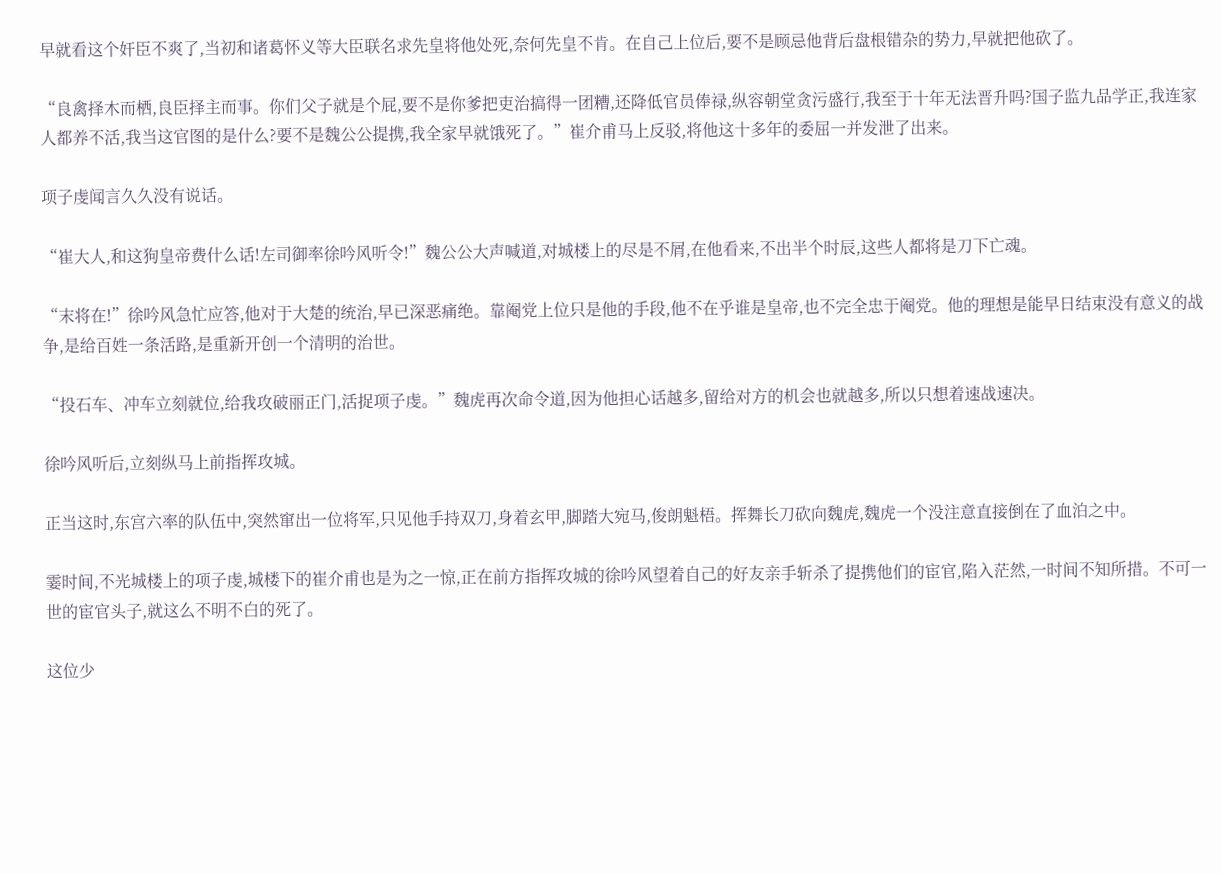早就看这个奸臣不爽了,当初和诸葛怀义等大臣联名求先皇将他处死,奈何先皇不肯。在自己上位后,要不是顾忌他背后盘根错杂的势力,早就把他砍了。

“良禽择木而栖,良臣择主而事。你们父子就是个屁,要不是你爹把吏治搞得一团糟,还降低官员俸禄,纵容朝堂贪污盛行,我至于十年无法晋升吗?国子监九品学正,我连家人都养不活,我当这官图的是什么?要不是魏公公提携,我全家早就饿死了。”崔介甫马上反驳,将他这十多年的委屈一并发泄了出来。

项子虔闻言久久没有说话。

“崔大人,和这狗皇帝费什么话!左司御率徐吟风听令!”魏公公大声喊道,对城楼上的尽是不屑,在他看来,不出半个时辰,这些人都将是刀下亡魂。

“末将在!”徐吟风急忙应答,他对于大楚的统治,早已深恶痛绝。靠阉党上位只是他的手段,他不在乎谁是皇帝,也不完全忠于阉党。他的理想是能早日结束没有意义的战争,是给百姓一条活路,是重新开创一个清明的治世。

“投石车、冲车立刻就位,给我攻破丽正门,活捉项子虔。”魏虎再次命令道,因为他担心话越多,留给对方的机会也就越多,所以只想着速战速决。

徐吟风听后,立刻纵马上前指挥攻城。

正当这时,东宫六率的队伍中,突然窜出一位将军,只见他手持双刀,身着玄甲,脚踏大宛马,俊朗魁梧。挥舞长刀砍向魏虎,魏虎一个没注意直接倒在了血泊之中。

霎时间,不光城楼上的项子虔,城楼下的崔介甫也是为之一惊,正在前方指挥攻城的徐吟风望着自己的好友亲手斩杀了提携他们的宦官,陷入茫然,一时间不知所措。不可一世的宦官头子,就这么不明不白的死了。

这位少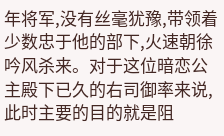年将军,没有丝毫犹豫,带领着少数忠于他的部下,火速朝徐吟风杀来。对于这位暗恋公主殿下已久的右司御率来说,此时主要的目的就是阻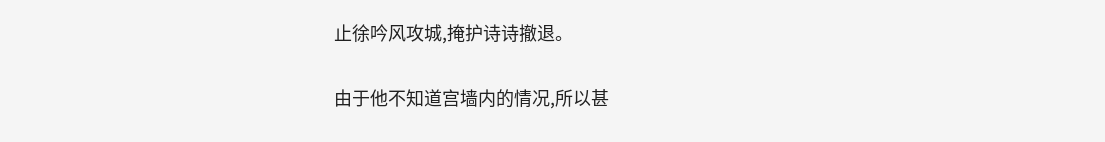止徐吟风攻城,掩护诗诗撤退。

由于他不知道宫墙内的情况,所以甚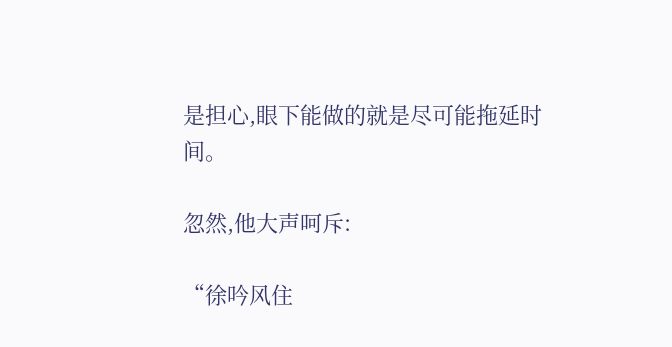是担心,眼下能做的就是尽可能拖延时间。

忽然,他大声呵斥:

“徐吟风住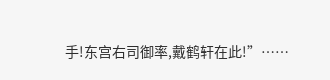手!东宫右司御率,戴鹤轩在此!”……